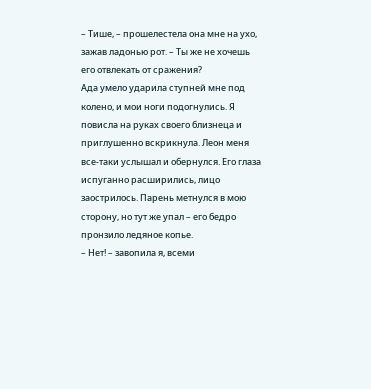– Тише, – прошелестела она мне на ухо, зажав ладонью рот. – Ты же не хочешь его отвлекать от сражения?
Ада умело ударила ступней мне под колено, и мои ноги подогнулись. Я повисла на руках своего близнеца и приглушенно вскрикнула. Леон меня все-таки услышал и обернулся. Его глаза испуганно расширились, лицо заострилось. Парень метнулся в мою сторону, но тут же упал – его бедро пронзило ледяное копье.
– Нет! – завопила я, всеми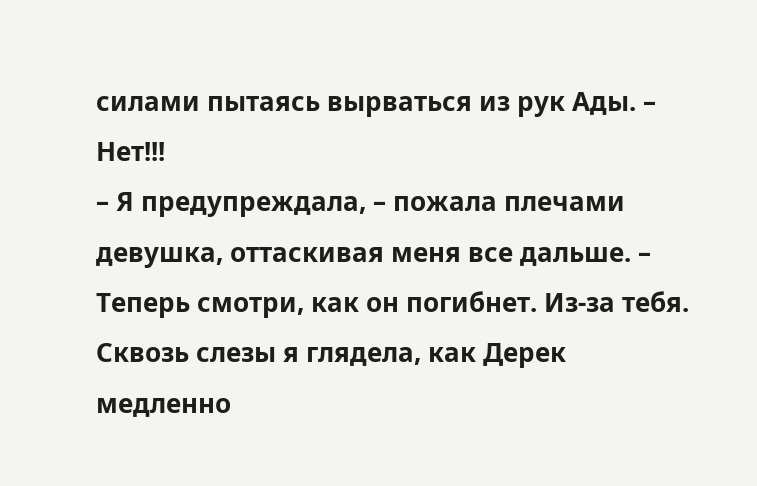силами пытаясь вырваться из рук Ады. – Нет!!!
– Я предупреждала, – пожала плечами девушка, оттаскивая меня все дальше. – Теперь смотри, как он погибнет. Из-за тебя.
Сквозь слезы я глядела, как Дерек медленно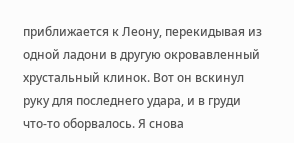приближается к Леону, перекидывая из одной ладони в другую окровавленный хрустальный клинок. Вот он вскинул руку для последнего удара, и в груди что-то оборвалось. Я снова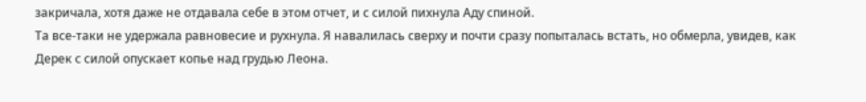закричала, хотя даже не отдавала себе в этом отчет, и с силой пихнула Аду спиной.
Та все-таки не удержала равновесие и рухнула. Я навалилась сверху и почти сразу попыталась встать, но обмерла, увидев, как Дерек с силой опускает копье над грудью Леона.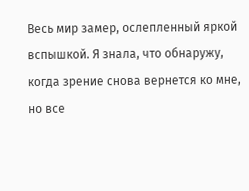Весь мир замер, ослепленный яркой вспышкой. Я знала, что обнаружу, когда зрение снова вернется ко мне, но все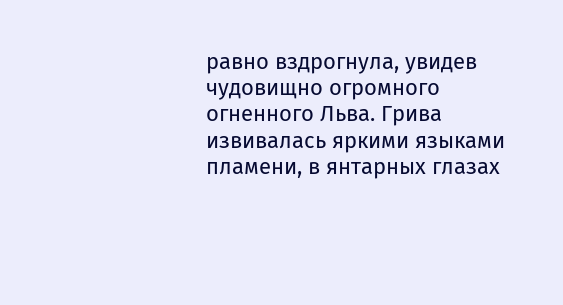равно вздрогнула, увидев чудовищно огромного огненного Льва. Грива извивалась яркими языками пламени, в янтарных глазах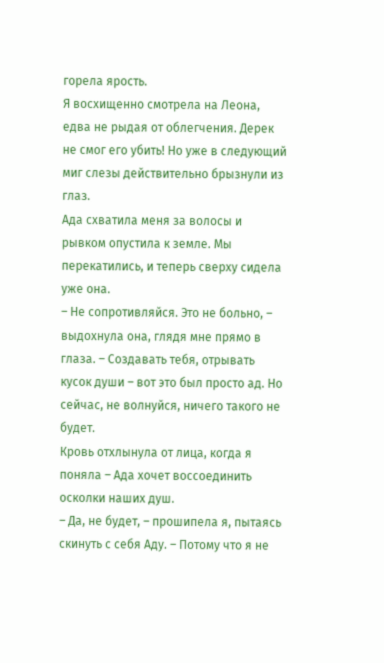горела ярость.
Я восхищенно смотрела на Леона, едва не рыдая от облегчения. Дерек не смог его убить! Но уже в следующий миг слезы действительно брызнули из глаз.
Ада схватила меня за волосы и рывком опустила к земле. Мы перекатились, и теперь сверху сидела уже она.
– Не сопротивляйся. Это не больно, – выдохнула она, глядя мне прямо в глаза. – Создавать тебя, отрывать кусок души – вот это был просто ад. Но сейчас, не волнуйся, ничего такого не будет.
Кровь отхлынула от лица, когда я поняла – Ада хочет воссоединить осколки наших душ.
– Да, не будет, – прошипела я, пытаясь скинуть с себя Аду. – Потому что я не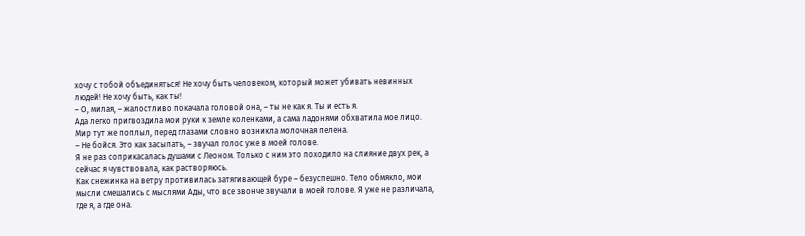хочу с тобой объединяться! Не хочу быть человеком, который может убивать невинных людей! Не хочу быть, как ты!
– О, милая, – жалостливо покачала головой она, – ты не как я. Ты и есть я.
Ада легко пригвоздила мои руки к земле коленками, а сама ладонями обхватила мое лицо. Мир тут же поплыл, перед глазами словно возникла молочная пелена.
– Не бойся. Это как засыпать, – звучал голос уже в моей голове.
Я не раз соприкасалась душами с Леоном. Только с ним это походило на слияние двух рек, а сейчас я чувствовала, как растворяюсь.
Как снежинка на ветру противилась затягивающей буре – безуспешно. Тело обмякло, мои мысли смешались с мыслями Ады, что все звонче звучали в моей голове. Я уже не различала, где я, а где она.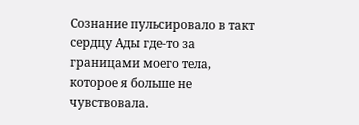Сознание пульсировало в такт сердцу Ады где-то за границами моего тела, которое я больше не чувствовала.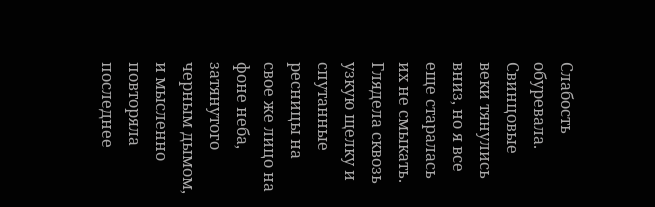Слабость обуревала. Свинцовые веки тянулись вниз, но я все еще старалась их не смыкать. Глядела сквозь узкую щелку и спутанные ресницы на свое же лицо на фоне неба, затянутого черным дымом, и мысленно повторяла последнее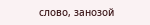слово, занозой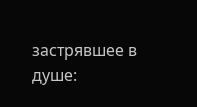застрявшее в душе: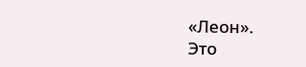«Леон».
Это